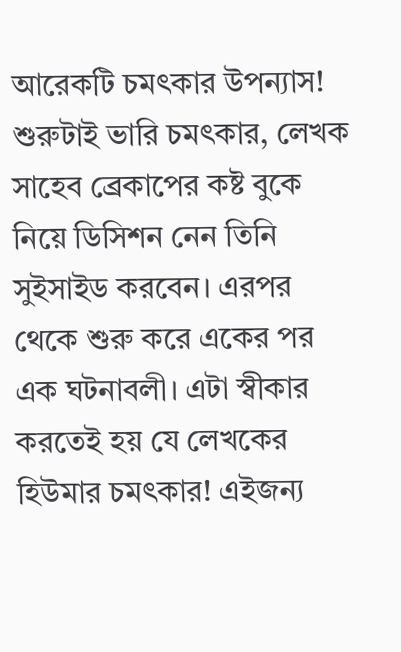আরেকটি চমৎকার উপন্যাস! শুরুটাই ভারি চমৎকার, লেখক সাহেব ব্রেকাপের কষ্ট বুকে নিয়ে ডিসিশন নেন তিনি সুইসাইড করবেন। এরপর থেকে শুরু করে একের পর এক ঘটনাবলী। এটা স্বীকার করতেই হয় যে লেখকের হিউমার চমৎকার! এইজন্য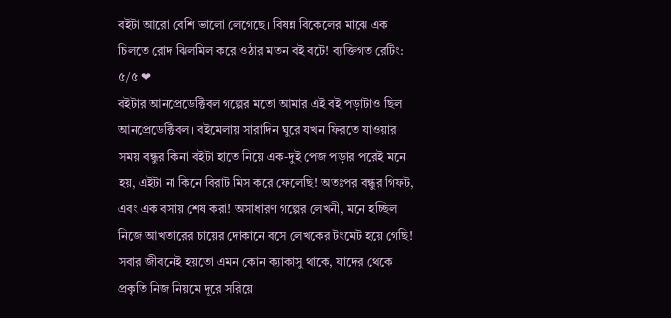বইটা আরো বেশি ভালো লেগেছে। বিষন্ন বিকেলের মাঝে এক চিলতে রোদ ঝিলমিল করে ওঠার মতন বই বটে! ব্যক্তিগত রেটিং: ৫/৫ ❤
বইটার আনপ্রেডেক্টিবল গল্পের মতো আমার এই বই পড়াটাও ছিল আনপ্রেডেক্টিবল। বইমেলায় সারাদিন ঘুরে যখন ফিরতে যাওয়ার সময় বন্ধুর কিনা বইটা হাতে নিয়ে এক-দুই পেজ পড়ার পরেই মনে হয়, এইটা না কিনে বিরাট মিস করে ফেলেছি! অতঃপর বন্ধুর গিফট, এবং এক বসায় শেষ করা! অসাধারণ গল্পের লেখনী, মনে হচ্ছিল নিজে আখতারের চায়ের দোকানে বসে লেখকের টংমেট হয়ে গেছি! সবার জীবনেই হয়তো এমন কোন ক্যাকাসু থাকে, যাদের থেকে প্রকৃতি নিজ নিয়মে দূরে সরিয়ে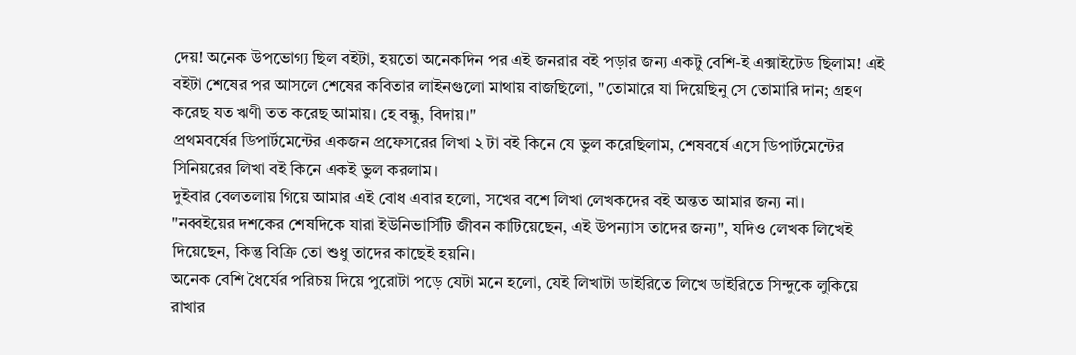দেয়! অনেক উপভোগ্য ছিল বইটা, হয়তো অনেকদিন পর এই জনরার বই পড়ার জন্য একটু বেশি-ই এক্সাইটেড ছিলাম! এই বইটা শেষের পর আসলে শেষের কবিতার লাইনগুলো মাথায় বাজছিলো, "তোমারে যা দিয়েছিনু সে তোমারি দান; গ্রহণ করেছ যত ঋণী তত করেছ আমায়। হে বন্ধু, বিদায়।"
প্রথমবর্ষের ডিপার্টমেন্টের একজন প্রফেসরের লিখা ২ টা বই কিনে যে ভুল করেছিলাম, শেষবর্ষে এসে ডিপার্টমেন্টের সিনিয়রের লিখা বই কিনে একই ভুল করলাম।
দুইবার বেলতলায় গিয়ে আমার এই বোধ এবার হলো, সখের বশে লিখা লেখকদের বই অন্তত আমার জন্য না।
"নব্বইয়ের দশকের শেষদিকে যারা ইউনিভার্সিটি জীবন কাটিয়েছেন, এই উপন্যাস তাদের জন্য", যদিও লেখক লিখেই দিয়েছেন, কিন্তু বিক্রি তো শুধু তাদের কাছেই হয়নি।
অনেক বেশি ধৈর্যের পরিচয় দিয়ে পুরোটা পড়ে যেটা মনে হলো, যেই লিখাটা ডাইরিতে লিখে ডাইরিতে সিন্দুকে লুকিয়ে রাখার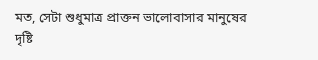মত, সেটা শুধুমাত্র প্রাক্তন ভালোবাসার মানুষের দৃষ্টি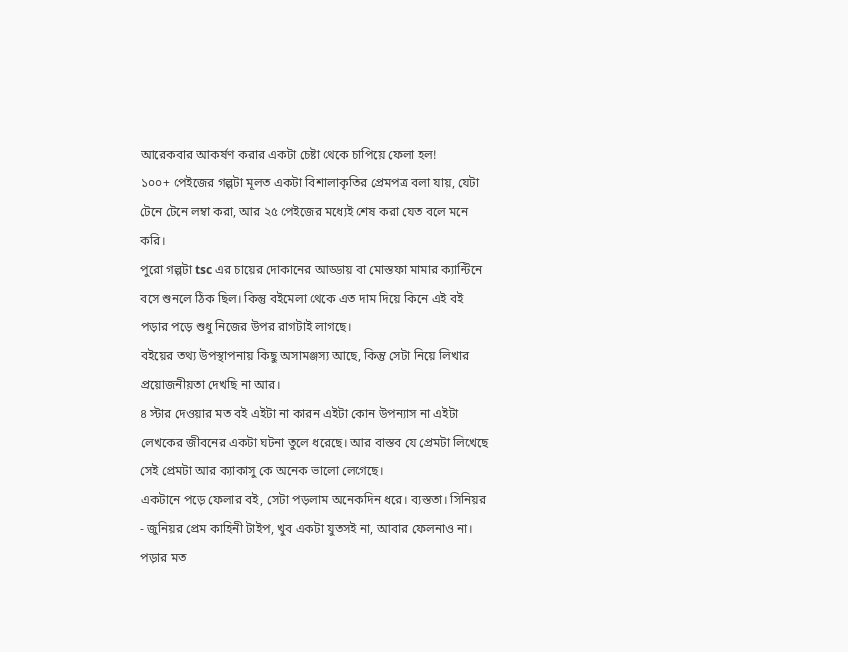আরেকবার আকর্ষণ করার একটা চেষ্টা থেকে চাপিয়ে ফেলা হল!
১০০+ পেইজের গল্পটা মূলত একটা বিশালাকৃতির প্রেমপত্র বলা যায়, যেটা টেনে টেনে লম্বা করা, আর ২৫ পেইজের মধ্যেই শেষ করা যেত বলে মনে করি।
পুরো গল্পটা tsc এর চায়ের দোকানের আড্ডায় বা মোস্তফা মামার ক্যান্টিনে বসে শুনলে ঠিক ছিল। কিন্তু বইমেলা থেকে এত দাম দিয়ে কিনে এই বই পড়ার পড়ে শুধু নিজের উপর রাগটাই লাগছে।
বইয়ের তথ্য উপস্থাপনায় কিছু অসামঞ্জস্য আছে, কিন্তু সেটা নিয়ে লিখার প্রয়োজনীয়তা দেখছি না আর।
৪ স্টার দেওয়ার মত বই এইটা না কারন এইটা কোন উপন্যাস না এইটা লেখকের জীবনের একটা ঘটনা তুলে ধরেছে। আর বাস্তব যে প্রেমটা লিখেছে সেই প্রেমটা আর ক্যাকাসু কে অনেক ভালো লেগেছে।
একটানে পড়ে ফেলার বই, সেটা পড়লাম অনেকদিন ধরে। ব্যস্ততা। সিনিয়র - জুনিয়র প্রেম কাহিনী টাইপ, খুব একটা যুতসই না, আবার ফেলনাও না। পড়ার মত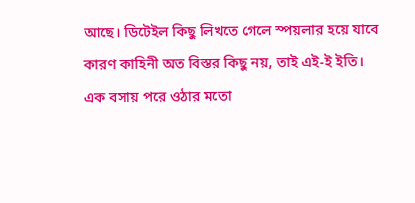আছে। ডিটেইল কিছু লিখতে গেলে স্পয়লার হয়ে যাবে কারণ কাহিনী অত বিস্তর কিছু নয়, তাই এই-ই ইতি।
এক বসায় পরে ওঠার মতো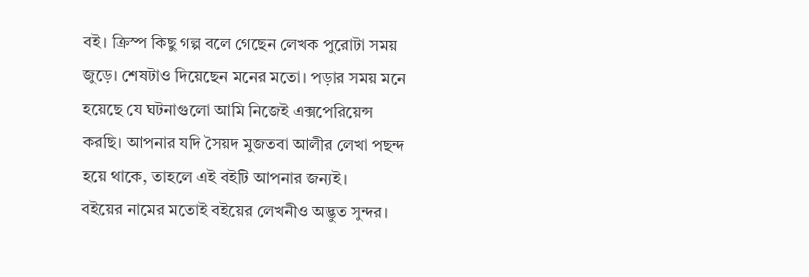বই। ক্রিস্প কিছু গল্প বলে গেছেন লেখক পুরোটা সময় জুড়ে। শেষটাও দিয়েছেন মনের মতো। পড়ার সময় মনে হয়েছে যে ঘটনাগুলো আমি নিজেই এক্সপেরিয়েন্স করছি। আপনার যদি সৈয়দ মুজতবা আলীর লেখা পছন্দ হয়ে থাকে, তাহলে এই বইটি আপনার জন্যই।
বইয়ের নামের মতোই বইয়ের লেখনীও অদ্ভুত সুন্দর।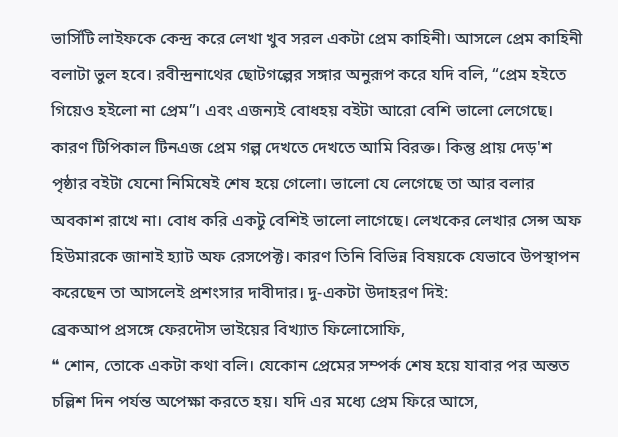ভার্সিটি লাইফকে কেন্দ্র করে লেখা খুব সরল একটা প্রেম কাহিনী। আসলে প্রেম কাহিনী বলাটা ভুল হবে। রবীন্দ্রনাথের ছোটগল্পের সঙ্গার অনুরূপ করে যদি বলি, “প্রেম হইতে গিয়েও হইলো না প্রেম”। এবং এজন্যই বোধহয় বইটা আরো বেশি ভালো লেগেছে। কারণ টিপিকাল টিনএজ প্রেম গল্প দেখতে দেখতে আমি বিরক্ত। কিন্তু প্রায় দেড়'শ পৃষ্ঠার বইটা যেনো নিমিষেই শেষ হয়ে গেলো। ভালো যে লেগেছে তা আর বলার অবকাশ রাখে না। বোধ করি একটু বেশিই ভালো লাগেছে। লেখকের লেখার সেন্স অফ হিউমারকে জানাই হ্যাট অফ রেসপেক্ট। কারণ তিনি বিভিন্ন বিষয়কে যেভাবে উপস্থাপন করেছেন তা আসলেই প্রশংসার দাবীদার। দু-একটা উদাহরণ দিই:
ব্রেকআপ প্রসঙ্গে ফেরদৌস ভাইয়ের বিখ্যাত ফিলোসোফি,
❝ শোন, তোকে একটা কথা বলি। যেকোন প্রেমের সম্পর্ক শেষ হয়ে যাবার পর অন্তত চল্লিশ দিন পর্যন্ত অপেক্ষা করতে হয়। যদি এর মধ্যে প্রেম ফিরে আসে,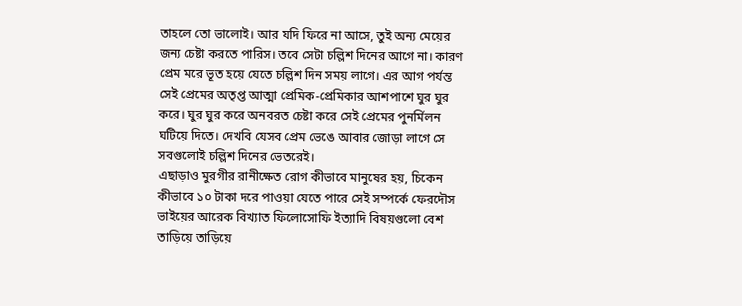তাহলে তো ভালোই। আর যদি ফিরে না আসে, তুই অন্য মেয়ের জন্য চেষ্টা করতে পারিস। তবে সেটা চল্লিশ দিনের আগে না। কারণ প্রেম মরে ভূত হয়ে যেতে চল্লিশ দিন সময় লাগে। এর আগ পর্যন্ত সেই প্রেমের অতৃপ্ত আত্মা প্রেমিক-প্রেমিকার আশপাশে ঘুর ঘুর করে। ঘুর ঘুর করে অনবরত চেষ্টা করে সেই প্রেমের পুনর্মিলন ঘটিয়ে দিতে। দেখবি যেসব প্রেম ভেঙে আবার জোড়া লাগে সে সবগুলোই চল্লিশ দিনের ভেতরেই।
এছাড়াও মুরগীর রানীক্ষেত রোগ কীভাবে মানুষের হয়, চিকেন কীভাবে ১০ টাকা দরে পাওয়া যেতে পারে সেই সম্পর্কে ফেরদৌস ভাইয়ের আরেক বিখ্যাত ফিলোসোফি ইত্যাদি বিষয়গুলো বেশ তাড়িয়ে তাড়িয়ে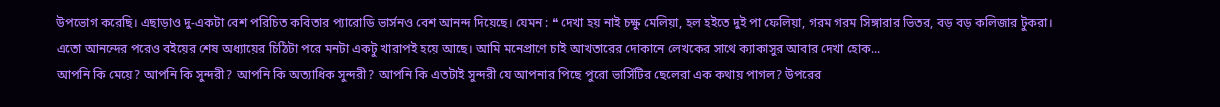উপভোগ করেছি। এছাড়াও দু-একটা বেশ পরিচিত কবিতার প্যারোডি ভার্সনও বেশ আনন্দ দিয়েছে। যেমন : ❝ দেখা হয় নাই চক্ষু মেলিয়া, হল হইতে দুই পা ফেলিয়া, গরম গরম সিঙ্গারার ভিতর, বড় বড় কলিজার টুকরা।
এতো আনন্দের পরেও বইয়ের শেষ অধ্যায়ের চিঠিটা পরে মনটা একটু খারাপই হয়ে আছে। আমি মনেপ্রাণে চাই আখতারের দোকানে লেখকের সাথে ক্যাকাসুর আবার দেখা হোক...
আপনি কি মেয়ে? আপনি কি সুন্দরী? আপনি কি অত্যাধিক সুন্দরী? আপনি কি এতটাই সুন্দরী যে আপনার পিছে পুরো ভার্সিটির ছেলেরা এক কথায় পাগল? উপরের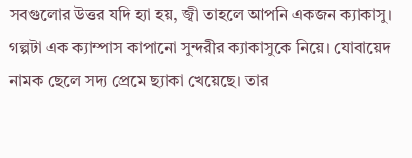সবগুলোর উত্তর যদি হ্যা হয়, জ্বী তাহলে আপনি একজন ক্যাকাসু।
গল্পটা এক ক্যাম্পাস কাপানো সুন্দরীর ক্যাকাসুকে নিয়ে। যোবায়েদ নামক ছেলে সদ্য প্রেমে ছ্যাকা খেয়েছে। তার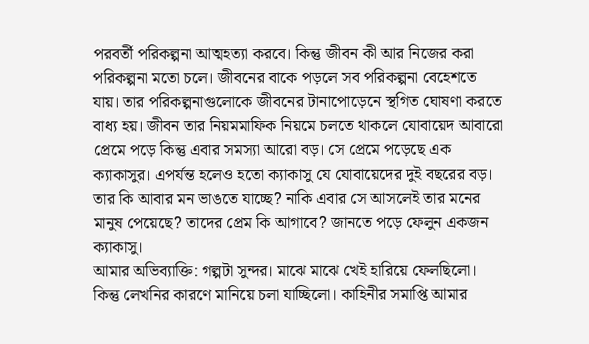পরবর্তী পরিকল্পনা আত্মহত্যা করবে। কিন্তু জীবন কী আর নিজের করা পরিকল্পনা মতো চলে। জীবনের বাকে পড়লে সব পরিকল্পনা বেহেশতে যায়। তার পরিকল্পনাগুলোকে জীবনের টানাপোড়েনে স্থগিত ঘোষণা করতে বাধ্য হয়। জীবন তার নিয়মমাফিক নিয়মে চলতে থাকলে যোবায়েদ আবারো প্রেমে পড়ে কিন্তু এবার সমস্যা আরো বড়। সে প্রেমে পড়েছে এক ক্যাকাসুর। এপর্যন্ত হলেও হতো ক্যাকাসু যে যোবায়েদের দুই বছরের বড়। তার কি আবার মন ভাঙতে যাচ্ছে? নাকি এবার সে আসলেই তার মনের মানুষ পেয়েছে? তাদের প্রেম কি আগাবে? জানতে পড়ে ফেলুন একজন ক্যাকাসু।
আমার অভিব্যাক্তি: গল্পটা সুন্দর। মাঝে মাঝে খেই হারিয়ে ফেলছিলো। কিন্তু লেখনির কারণে মানিয়ে চলা যাচ্ছিলো। কাহিনীর সমাপ্তি আমার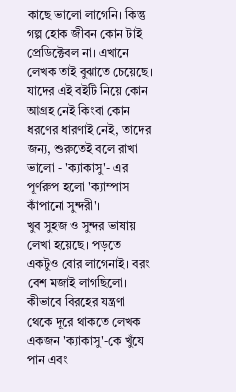কাছে ভালো লাগেনি। কিন্তু গল্প হোক জীবন কোন টাই প্রেডিক্টেবল না। এখানে লেখক তাই বুঝাতে চেয়েছে।
যাদের এই বইটি নিয়ে কোন আগ্রহ নেই কিংবা কোন ধরণের ধারণাই নেই, তাদের জন্য, শুরুতেই বলে রাখা ভালো - 'ক্যাকাসু'- এর পূর্ণরুপ হলো 'ক্যাম্পাস কাঁপানো সুন্দরী'।
খুব সুহজ ও সুন্দর ভাষায় লেখা হয়েছে। পড়তে একটুও বোর লাগেনাই। বরং বেশ মজাই লাগছিলো। কীভাবে বিরহের যন্ত্রণা থেকে দূরে থাকতে লেখক একজন 'ক্যাকাসু'-কে খুঁযে পান এবং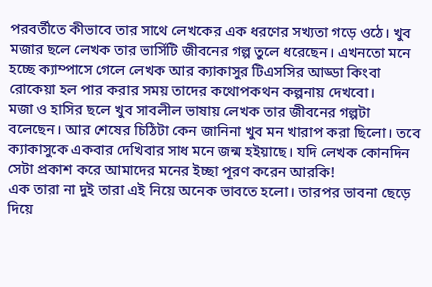পরবর্তীতে কীভাবে তার সাথে লেখকের এক ধরণের সখ্যতা গড়ে ওঠে। খুব মজার ছলে লেখক তার ভার্সিটি জীবনের গল্প তুলে ধরেছেন। এখনতো মনে হচ্ছে ক্যাম্পাসে গেলে লেখক আর ক্যাকাসুর টিএসসির আড্ডা কিংবা রোকেয়া হল পার করার সময় তাদের কথোপকথন কল্পনায় দেখবো।
মজা ও হাসির ছলে খুব সাবলীল ভাষায় লেখক তার জীবনের গল্পটা বলেছেন। আর শেষের চিঠিটা কেন জানিনা খুব মন খারাপ করা ছিলো। তবে ক্যাকাসুকে একবার দেখিবার সাধ মনে জন্ম হইয়াছে। যদি লেখক কোনদিন সেটা প্রকাশ করে আমাদের মনের ইচ্ছা পূরণ করেন আরকি!
এক তারা না দুই তারা এই নিয়ে অনেক ভাবতে হলো। তারপর ভাবনা ছেড়ে দিয়ে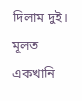দিলাম দুই। মূলত একখানি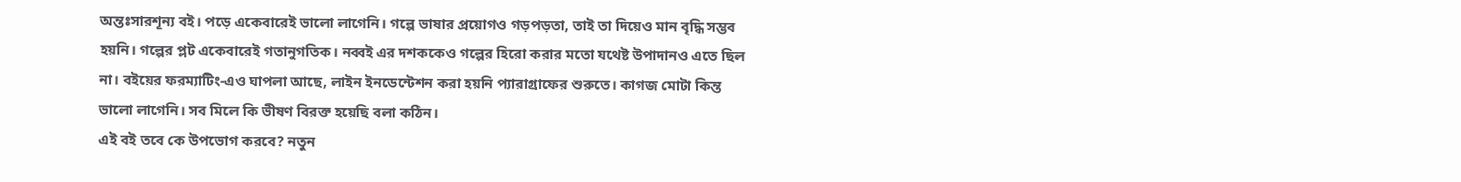অন্তঃসারশূন্য বই। পড়ে একেবারেই ভালো লাগেনি। গল্পে ভাষার প্রয়োগও গড়পড়তা, তাই তা দিয়েও মান বৃদ্ধি সম্ভব হয়নি। গল্পের প্লট একেবারেই গতানুগতিক। নব্বই এর দশককেও গল্পের হিরো করার মতো যথেষ্ট উপাদানও এতে ছিল না। বইয়ের ফরম্যাটিং-এও ঘাপলা আছে, লাইন ইনডেন্টেশন করা হয়নি প্যারাগ্রাফের শুরুতে। কাগজ মোটা কিন্ত ভালো লাগেনি। সব মিলে কি ভীষণ বিরক্ত হয়েছি বলা কঠিন।
এই বই তবে কে উপভোগ করবে? নতুন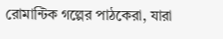রোমান্টিক গল্পের পাঠকেরা, যারা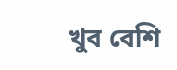খুব বেশি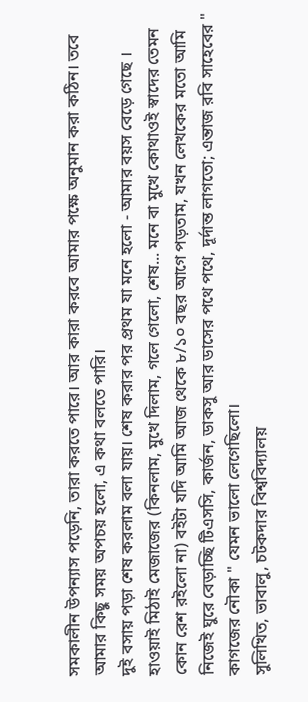সমকালীন উপন্যাস পড়েনি, তারা করতে পারে। আর কারা করবে আমার পক্ষে অনুমান করা কঠিন। তবে আমার কিছু সময় অপচয় হলো, এ কথা বলতে পারি।
দুই বসায় পড়া শেষ করলাম বলা যায়। শেষ করার পর প্রথম যা মনে হলো - আমার বয়স বেড়ে গেছে ।
হাওয়াই মিঠাই মেজাজের (কিনলাম, মুখে দিলাম, গলে গেলো, শেষ... মনে বা মুখে কোথাওই স্বাদের তেমন কোন রেশ রইলো না) বইটা যদি আমি আজ থেকে ৮/১০ বছর আগে পড়তাম, যখন লেখকের মতো আমি নিজেই ঘুরে বেড়াচ্ছি টিএসসি, কার্জন, ডাকসু আর ডাসের পথে পথে, দূর্দান্ত লাগতো; এন্তাজ রবি সাহেবের " কাগজের নৌকা " যেমন ভালো লেগেছিলো।
সুলিখিত, ভাবালু, চটকদার বিশ্ববিদ্যালয়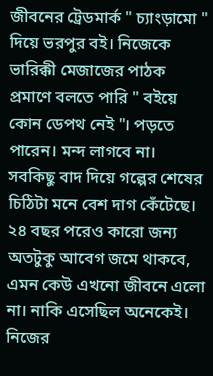জীবনের ট্রেডমার্ক " চ্যাংড়ামো " দিয়ে ভরপুর বই। নিজেকে ভারিক্কী মেজাজের পাঠক প্রমাণে বলতে পারি " বইয়ে কোন ডেপথ নেই "। পড়তে পারেন। মন্দ লাগবে না।
সবকিছু বাদ দিয়ে গল্পের শেষের চিঠিটা মনে বেশ দাগ কেঁটেছে। ২৪ বছর পরেও কারো জন্য অতটুকু আবেগ জমে থাকবে, এমন কেউ এখনো জীবনে এলো না। নাকি এসেছিল অনেকেই। নিজের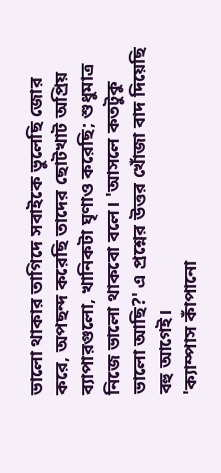ভালো থাকার তাগিদে সবাইকে ভুলেছি জোর করে, অপছন্দ করেছি তাদের ছোটখাট অপ্রিয় ব্যাপারগুলো, খানিকটা ঘৃণাও করেছি; শুধুমাত্র নিজে ভালো থাকবো বলে। 'আসলে কতটুকু ভালো আছি?' এ প্রশ্নের উত্তর খোঁজা বাদ দিয়েছি বহু আগেই।
'ক্যাম্পাস কাঁপানো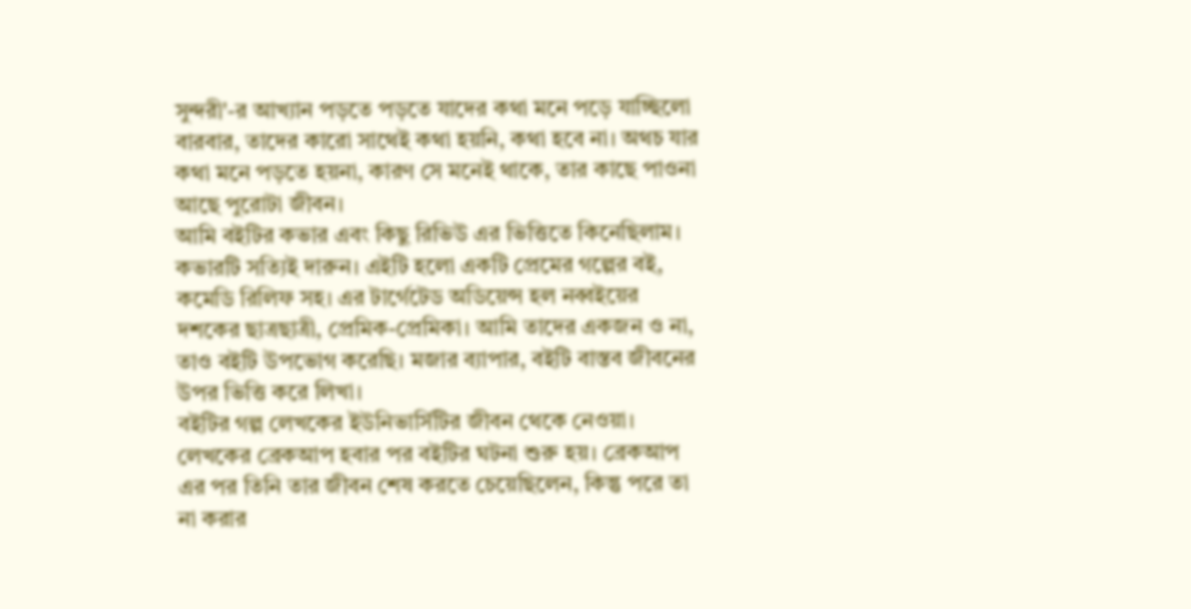সুন্দরী'-র আখ্যান পড়তে পড়তে যাদের কথা মনে পড়ে যাচ্ছিলো বারবার, তাদের কারো সাথেই কথা হয়নি, কথা হবে না। অথচ যার কথা মনে পড়তে হয়না, কারণ সে মনেই থাকে, তার কাছে পাওনা আছে পুরোটা জীবন।
আমি বইটির কভার এবং কিছু রিভিউ এর ভিত্তিতে কিনেছিলাম। কভারটি সত্যিই দারুন। এইটি হলো একটি প্রেমের গল্পের বই, কমেডি রিলিফ সহ। এর টার্গেটেড অডিয়েন্স হল নব্বইয়ের দশকের ছাত্রছাত্রী, প্রেমিক-প্রেমিকা। আমি তাদের একজন ও না, তাও বইটি উপভোগ করেছি। মজার ব্যাপার, বইটি বাস্তব জীবনের উপর ভিত্তি করে লিখা।
বইটির গল্প লেখকের ইউনিভার্সিটির জীবন থেকে নেওয়া। লেখকের ব্রেকআপ হবার পর বইটির ঘটনা শুরু হয়। ব্রেকআপ এর পর তিনি তার জীবন শেষ করতে চেয়েছিলেন, কিন্তু পরে তা না করার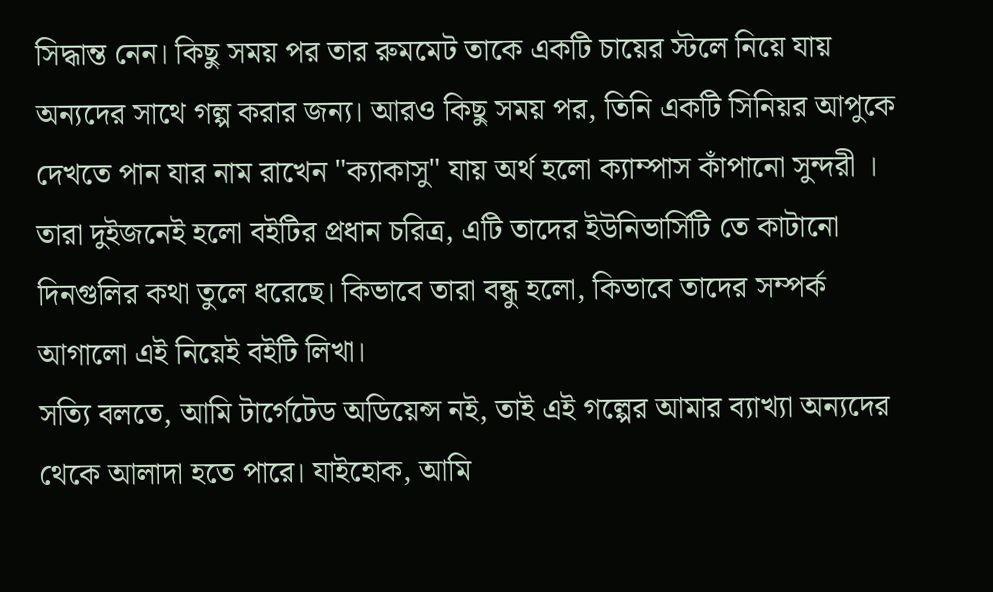সিদ্ধান্ত নেন। কিছু সময় পর তার রুমমেট তাকে একটি চায়ের স্টলে নিয়ে যায় অন্যদের সাথে গল্প করার জন্য। আরও কিছু সময় পর, তিনি একটি সিনিয়র আপুকে দেখতে পান যার নাম রাখেন "ক্যাকাসু" যায় অর্থ হলো ক্যাম্পাস কাঁপানো সুন্দরী । তারা দুইজনেই হলো বইটির প্রধান চরিত্র, এটি তাদের ইউনিভার্সিটি তে কাটানো দিনগুলির কথা তুলে ধরেছে। কিভাবে তারা বন্ধু হলো, কিভাবে তাদের সম্পর্ক আগালো এই নিয়েই বইটি লিখা।
সত্যি বলতে, আমি টার্গেটেড অডিয়েন্স নই, তাই এই গল্পের আমার ব্যাখ্যা অন্যদের থেকে আলাদা হতে পারে। যাইহোক, আমি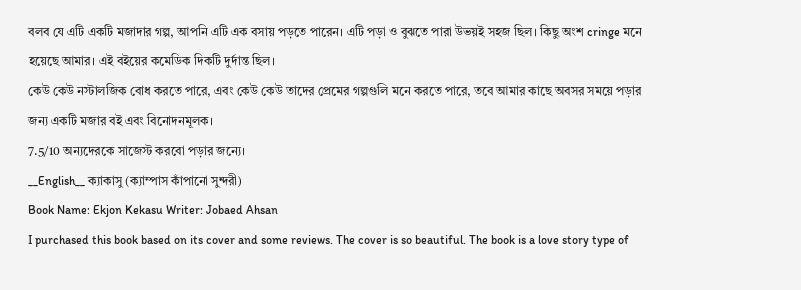বলব যে এটি একটি মজাদার গল্প, আপনি এটি এক বসায় পড়তে পারেন। এটি পড়া ও বুঝতে পারা উভয়ই সহজ ছিল। কিছু অংশ cringe মনে হয়েছে আমার। এই বইয়ের কমেডিক দিকটি দুর্দান্ত ছিল।
কেউ কেউ নস্টালজিক বোধ করতে পারে, এবং কেউ কেউ তাদের প্রেমের গল্পগুলি মনে করতে পারে, তবে আমার কাছে অবসর সময়ে পড়ার জন্য একটি মজার বই এবং বিনোদনমূলক।
7.5/10 অন্যদেরকে সাজেস্ট করবো পড়ার জন্যে।
__English__ ক্যাকাসু (ক্যাম্পাস কাঁপানো সুন্দরী)
Book Name: Ekjon Kekasu Writer: Jobaed Ahsan
I purchased this book based on its cover and some reviews. The cover is so beautiful. The book is a love story type of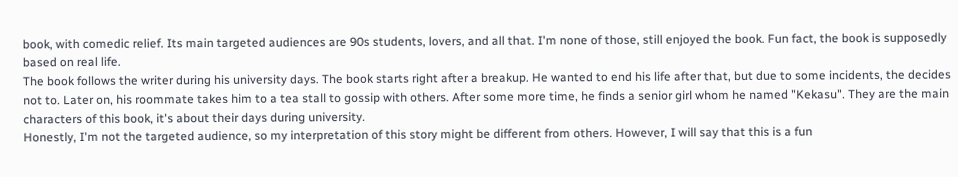book, with comedic relief. Its main targeted audiences are 90s students, lovers, and all that. I'm none of those, still enjoyed the book. Fun fact, the book is supposedly based on real life.
The book follows the writer during his university days. The book starts right after a breakup. He wanted to end his life after that, but due to some incidents, the decides not to. Later on, his roommate takes him to a tea stall to gossip with others. After some more time, he finds a senior girl whom he named "Kekasu". They are the main characters of this book, it's about their days during university.
Honestly, I'm not the targeted audience, so my interpretation of this story might be different from others. However, I will say that this is a fun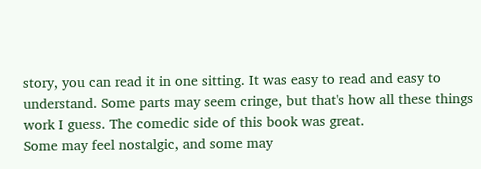story, you can read it in one sitting. It was easy to read and easy to understand. Some parts may seem cringe, but that's how all these things work I guess. The comedic side of this book was great.
Some may feel nostalgic, and some may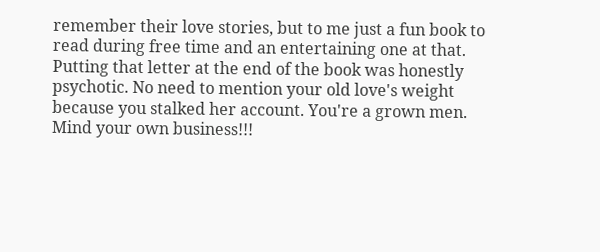remember their love stories, but to me just a fun book to read during free time and an entertaining one at that.
Putting that letter at the end of the book was honestly psychotic. No need to mention your old love's weight because you stalked her account. You're a grown men. Mind your own business!!!